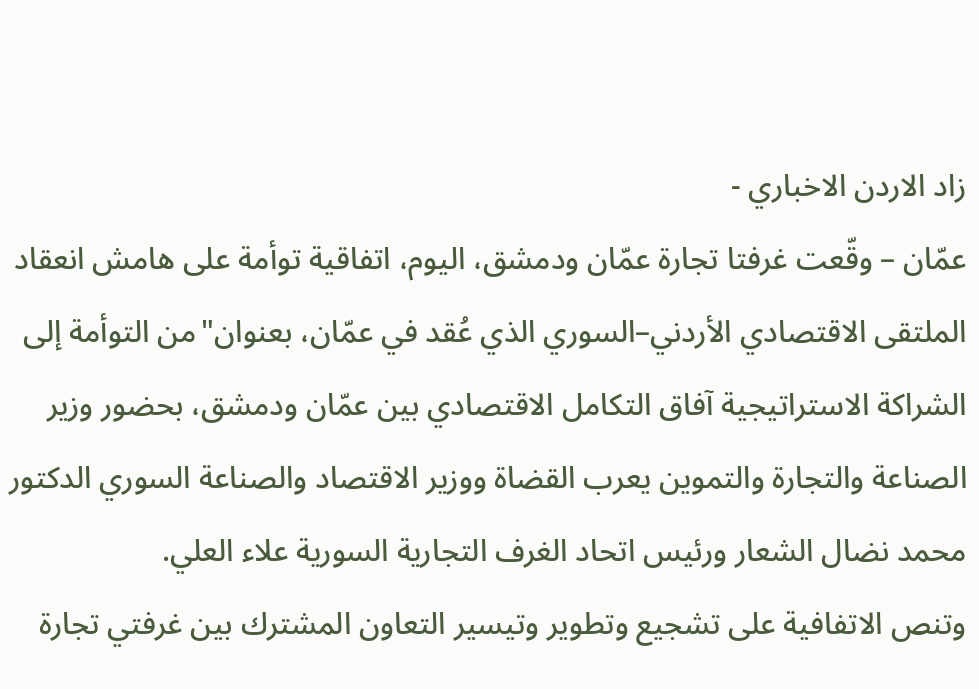زاد الاردن الاخباري -
عمّان – وقّعت غرفتا تجارة عمّان ودمشق، اليوم، اتفاقية توأمة على هامش انعقاد الملتقى الاقتصادي الأردني–السوري الذي عُقد في عمّان، بعنوان"من التوأمة إلى الشراكة الاستراتيجية آفاق التكامل الاقتصادي بين عمّان ودمشق، بحضور وزير الصناعة والتجارة والتموين يعرب القضاة ووزير الاقتصاد والصناعة السوري الدكتور محمد نضال الشعار ورئيس اتحاد الغرف التجارية السورية علاء العلي.
وتنص الاتفافية على تشجيع وتطوير وتيسير التعاون المشترك بين غرفتي تجارة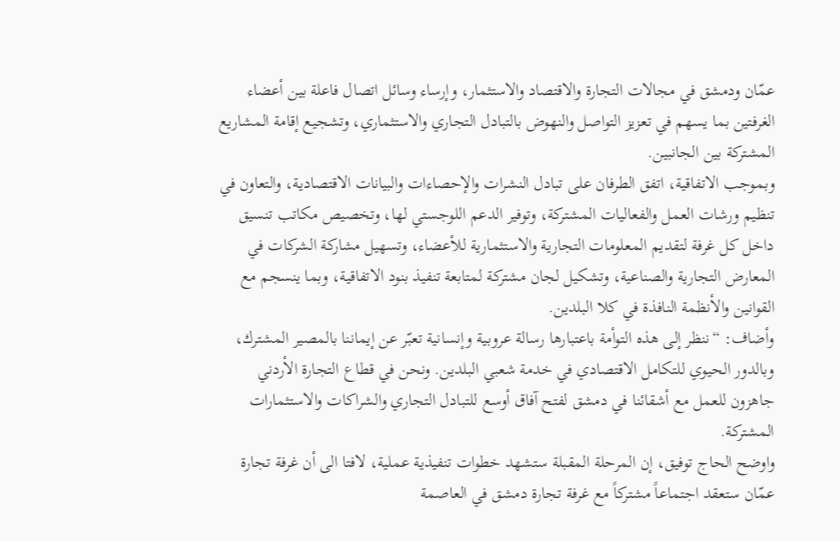عمّان ودمشق في مجالات التجارة والاقتصاد والاستثمار، وإرساء وسائل اتصال فاعلة بين أعضاء الغرفتين بما يسهم في تعزيز التواصل والنهوض بالتبادل التجاري والاستثماري، وتشجيع إقامة المشاريع المشتركة بين الجانبين.
وبموجب الاتفاقية، اتفق الطرفان على تبادل النشرات والإحصاءات والبيانات الاقتصادية، والتعاون في تنظيم ورشات العمل والفعاليات المشتركة، وتوفير الدعم اللوجستي لها، وتخصيص مكاتب تنسيق داخل كل غرفة لتقديم المعلومات التجارية والاستثمارية للأعضاء، وتسهيل مشاركة الشركات في المعارض التجارية والصناعية، وتشكيل لجان مشتركة لمتابعة تنفيذ بنود الاتفاقية، وبما ينسجم مع القوانين والأنظمة النافذة في كلا البلدين.
وأضاف: “ننظر إلى هذه التوأمة باعتبارها رسالة عروبية وإنسانية تعبّر عن إيماننا بالمصير المشترك، وبالدور الحيوي للتكامل الاقتصادي في خدمة شعبي البلدين. ونحن في قطاع التجارة الأردني جاهزون للعمل مع أشقائنا في دمشق لفتح آفاق أوسع للتبادل التجاري والشراكات والاستثمارات المشتركة.
واوضح الحاج توفيق، إن المرحلة المقبلة ستشهد خطوات تنفيذية عملية، لافتا الى أن غرفة تجارة عمّان ستعقد اجتماعاً مشتركاً مع غرفة تجارة دمشق في العاصمة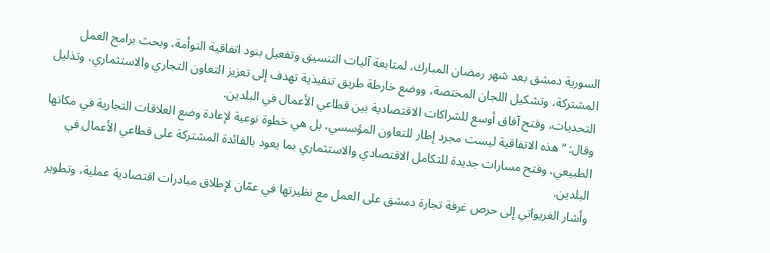السورية دمشق بعد شهر رمضان المبارك، لمتابعة آليات التنسيق وتفعيل بنود اتفاقية التوأمة، وبحث برامج العمل المشتركة، وتشكيل اللجان المختصة، ووضع خارطة طريق تنفيذية تهدف إلى تعزيز التعاون التجاري والاستثماري، وتذليل التحديات، وفتح آفاق أوسع للشراكات الاقتصادية بين قطاعي الأعمال في البلدين.
وقال: “هذه الاتفاقية ليست مجرد إطار للتعاون المؤسسي، بل هي خطوة نوعية لإعادة وضع العلاقات التجارية في مكانها الطبيعي، وفتح مسارات جديدة للتكامل الاقتصادي والاستثماري بما يعود بالفائدة المشتركة على قطاعي الأعمال في البلدين.
وأشار الغريواتي إلى حرص غرفة تجارة دمشق على العمل مع نظيرتها في عمّان لإطلاق مبادرات اقتصادية عملية، وتطوير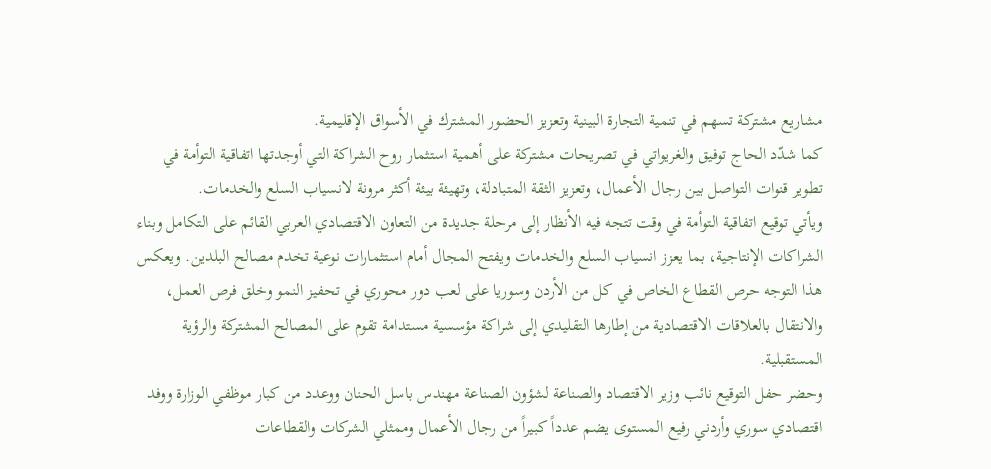مشاريع مشتركة تسهم في تنمية التجارة البينية وتعزيز الحضور المشترك في الأسواق الإقليمية.
كما شدّد الحاج توفيق والغريواتي في تصريحات مشتركة على أهمية استثمار روح الشراكة التي أوجدتها اتفاقية التوأمة في تطوير قنوات التواصل بين رجال الأعمال، وتعزيز الثقة المتبادلة، وتهيئة بيئة أكثر مرونة لانسياب السلع والخدمات.
ويأتي توقيع اتفاقية التوأمة في وقت تتجه فيه الأنظار إلى مرحلة جديدة من التعاون الاقتصادي العربي القائم على التكامل وبناء الشراكات الإنتاجية، بما يعزز انسياب السلع والخدمات ويفتح المجال أمام استثمارات نوعية تخدم مصالح البلدين. ويعكس هذا التوجه حرص القطاع الخاص في كل من الأردن وسوريا على لعب دور محوري في تحفيز النمو وخلق فرص العمل، والانتقال بالعلاقات الاقتصادية من إطارها التقليدي إلى شراكة مؤسسية مستدامة تقوم على المصالح المشتركة والرؤية المستقبلية.
وحضر حفل التوقيع نائب وزير الاقتصاد والصناعة لشؤون الصناعة مهندس باسل الحنان ووعدد من كبار موظفي الوزارة ووفد اقتصادي سوري وأردني رفيع المستوى يضم عدداً كبيراً من رجال الأعمال وممثلي الشركات والقطاعات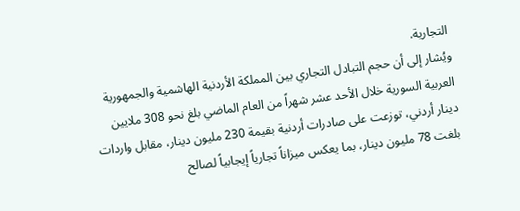التجارية.
ويُشار إلى أن حجم التبادل التجاري بين المملكة الأردنية الهاشمية والجمهورية العربية السورية خلال الأحد عشر شهراً من العام الماضي بلغ نحو 308 ملايين دينار أردني، توزعت على صادرات أردنية بقيمة 230 مليون دينار، مقابل واردات بلغت 78 مليون دينار، بما يعكس ميزاناً تجارياً إيجابياً لصالح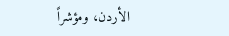الأردن، ومؤشراً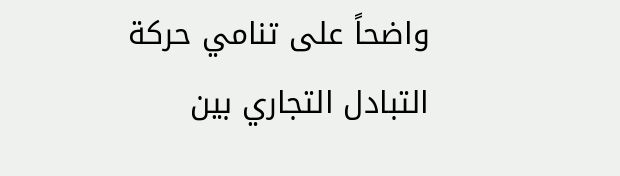واضحاً على تنامي حركة التبادل التجاري بين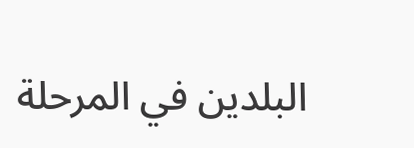البلدين في المرحلة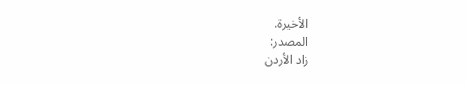الأخيرة.
المصدر:
زاد الأردن